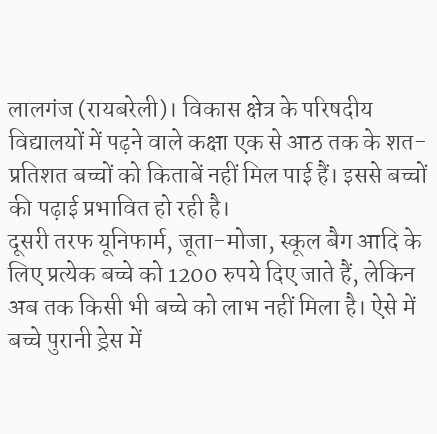लालगंज (रायबरेली)। विकास क्षेत्र के परिषदीय विद्यालयों में पढ़ने वाले कक्षा एक से आठ तक के शत-प्रतिशत बच्चों को किताबें नहीं मिल पाई हैं। इससे बच्चों की पढ़ाई प्रभावित हो रही है।
दूसरी तरफ यूनिफार्म, जूता-मोजा, स्कूल बैग आदि के लिए प्रत्येक बच्चे को 1200 रुपये दिए जाते हैं, लेकिन अब तक किसी भी बच्चे को लाभ नहीं मिला है। ऐसे में बच्चे पुरानी ड्रेस में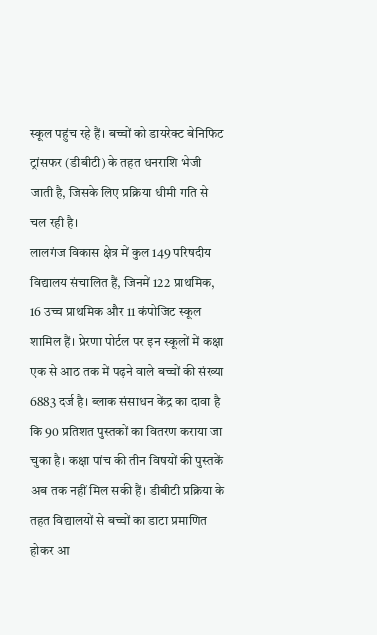स्कूल पहुंच रहे हैं। बच्चों को डायरेक्ट बेनिफिट ट्रांसफर (डीबीटी) के तहत धनराशि भेजी जाती है, जिसके लिए प्रक्रिया धीमी गति से चल रही है।
लालगंज विकास क्षेत्र में कुल 149 परिषदीय विद्यालय संचालित हैं, जिनमें 122 प्राथमिक, 16 उच्च प्राथमिक और 11 कंपोजिट स्कूल शामिल हैं। प्रेरणा पोर्टल पर इन स्कूलों में कक्षा एक से आठ तक में पढ़ने वाले बच्चों की संख्या 6883 दर्ज है। ब्लाक संसाधन केंद्र का दावा है कि 90 प्रतिशत पुस्तकों का वितरण कराया जा चुका है। कक्षा पांच की तीन विषयों की पुस्तकें अब तक नहीं मिल सकी हैं। डीबीटी प्रक्रिया के तहत विद्यालयों से बच्चों का डाटा प्रमाणित होकर आ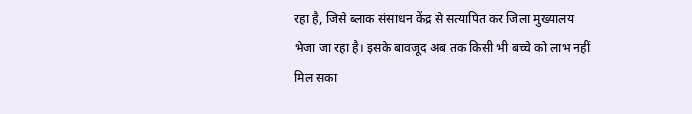रहा है, जिसे ब्लाक संसाधन केंद्र से सत्यापित कर जिला मुख्यालय भेजा जा रहा है। इसके बावजूद अब तक किसी भी बच्चे को लाभ नहीं मिल सका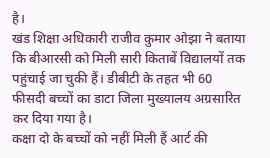है।
खंड शिक्षा अधिकारी राजीव कुमार ओझा ने बताया कि बीआरसी को मिली सारी किताबें विद्यालयों तक पहुंचाई जा चुकी हैं। डीबीटी के तहत भी 60 फीसदी बच्चों का डाटा जिला मुख्यालय अग्रसारित कर दिया गया है।
कक्षा दो के बच्चों को नहीं मिली हैं आर्ट की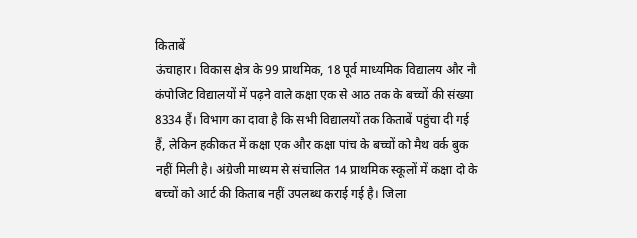किताबें
ऊंचाहार। विकास क्षेत्र के 99 प्राथमिक, 18 पूर्व माध्यमिक विद्यालय और नौ कंपोजिट विद्यालयों में पढ़ने वाले कक्षा एक से आठ तक के बच्चों की संख्या 8334 हैं। विभाग का दावा है कि सभी विद्यालयों तक किताबें पहुंचा दी गई हैं, लेकिन हकीकत में कक्षा एक और कक्षा पांच के बच्चों को मैथ वर्क बुक नहीं मिली है। अंग्रेजी माध्यम से संचालित 14 प्राथमिक स्कूलों में कक्षा दो के बच्चों को आर्ट की किताब नहीं उपलब्ध कराई गई है। जिला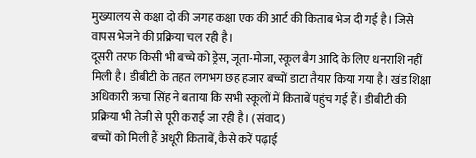मुख्यालय से कक्षा दो की जगह कक्षा एक की आर्ट की किताब भेज दी गई है। जिसे वापस भेजने की प्रक्रिया चल रही है।
दूसरी तरफ किसी भी बच्चे को ड्रेस, जूता-मोजा, स्कूल बैग आदि के लिए धनराशि नहीं मिली है। डीबीटी के तहत लगभग छह हजार बच्चों डाटा तैयार किया गया है। खंड शिक्षा अधिकारी ऋचा सिंह ने बताया कि सभी स्कूलों में किताबें पहुंच गई हैं। डीबीटी की प्रक्रिया भी तेजी से पूरी कराई जा रही है। (संवाद)
बच्चों को मिली हैं अधूरी किताबें, कैसे करें पढ़ाई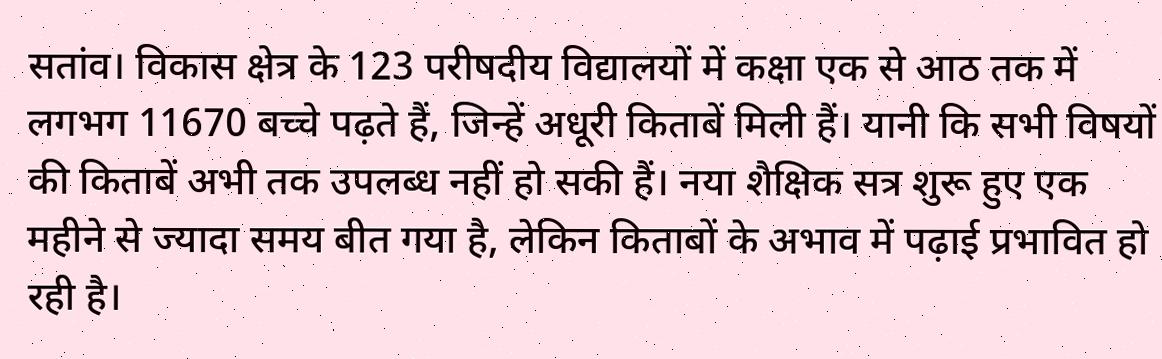सतांव। विकास क्षेत्र के 123 परीषदीय विद्यालयों में कक्षा एक से आठ तक में लगभग 11670 बच्चे पढ़ते हैं, जिन्हें अधूरी किताबें मिली हैं। यानी कि सभी विषयों की किताबें अभी तक उपलब्ध नहीं हो सकी हैं। नया शैक्षिक सत्र शुरू हुए एक महीने से ज्यादा समय बीत गया है, लेकिन किताबों के अभाव में पढ़ाई प्रभावित हो रही है।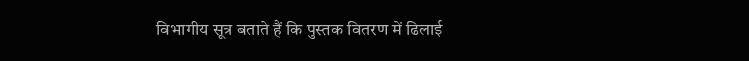विभागीय सूत्र बताते हैं कि पुस्तक वितरण में ढिलाई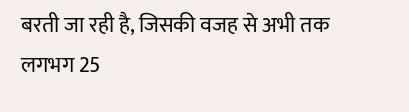बरती जा रही है, जिसकी वजह से अभी तक लगभग 25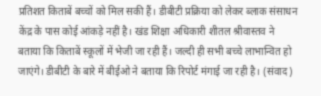प्रतिशत किताबें बच्चों को मिल सकी हैं। डीबीटी प्रक्रिया को लेकर ब्लाक संसाधन केंद्र के पास कोई आंकड़े नहीं है। खंड शिक्षा अधिकारी शीतल श्रीवास्तव ने बताया कि किताबें स्कूलों में भेजी जा रही हैं। जल्दी ही सभी बच्चे लाभान्वित हो जाएंगे। डीबीटी के बारे में बीईओ ने बताया कि रिपोर्ट मंगाई जा रही है। (संवाद)